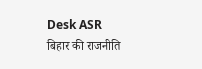Desk ASR
बिहार की राजनीति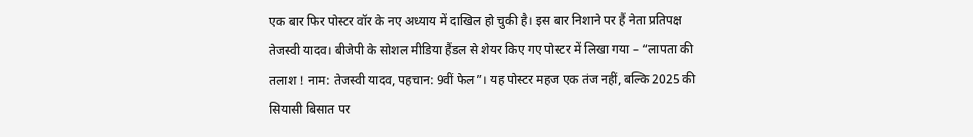एक बार फिर पोस्टर वॉर के नए अध्याय में दाखिल हो चुकी है। इस बार निशाने पर हैं नेता प्रतिपक्ष तेजस्वी यादव। बीजेपी के सोशल मीडिया हैंडल से शेयर किए गए पोस्टर में लिखा गया – “लापता की तलाश ! नाम: तेजस्वी यादव, पहचान: 9वीं फेल”। यह पोस्टर महज एक तंज नहीं, बल्कि 2025 की सियासी बिसात पर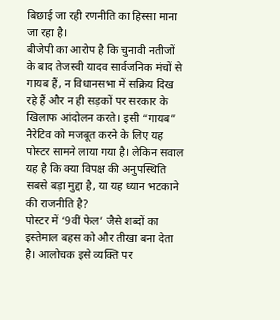बिछाई जा रही रणनीति का हिस्सा माना जा रहा है।
बीजेपी का आरोप है कि चुनावी नतीजों के बाद तेजस्वी यादव सार्वजनिक मंचों से गायब हैं, न विधानसभा में सक्रिय दिख रहे हैं और न ही सड़कों पर सरकार के खिलाफ आंदोलन करते। इसी “गायब” नैरेटिव को मजबूत करने के लिए यह पोस्टर सामने लाया गया है। लेकिन सवाल यह है कि क्या विपक्ष की अनुपस्थिति सबसे बड़ा मुद्दा है, या यह ध्यान भटकाने की राजनीति है?
पोस्टर में ‘9वीं फेल’ जैसे शब्दों का इस्तेमाल बहस को और तीखा बना देता है। आलोचक इसे व्यक्ति पर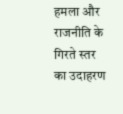हमला और राजनीति के गिरते स्तर का उदाहरण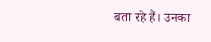बता रहे हैं। उनका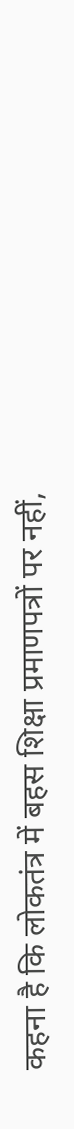कहना है कि लोकतंत्र में बहस शिक्षा प्रमाणपत्रों पर नहीं,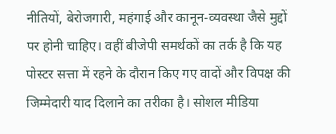नीतियों, बेरोजगारी, महंगाई और कानून-व्यवस्था जैसे मुद्दों पर होनी चाहिए। वहीं बीजेपी समर्थकों का तर्क है कि यह पोस्टर सत्ता में रहने के दौरान किए गए वादों और विपक्ष की जिम्मेदारी याद दिलाने का तरीका है। सोशल मीडिया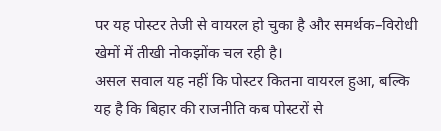पर यह पोस्टर तेजी से वायरल हो चुका है और समर्थक–विरोधी खेमों में तीखी नोकझोंक चल रही है।
असल सवाल यह नहीं कि पोस्टर कितना वायरल हुआ, बल्कि यह है कि बिहार की राजनीति कब पोस्टरों से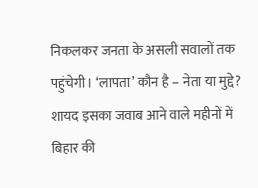निकलकर जनता के असली सवालों तक पहुंचेगी। ‘लापता’ कौन है – नेता या मुद्दे? शायद इसका जवाब आने वाले महीनों में बिहार की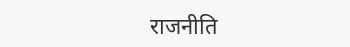राजनीति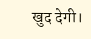खुद देगी।